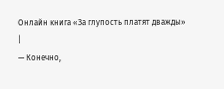Онлайн книга «За глупость платят дважды»
|
— Конечно,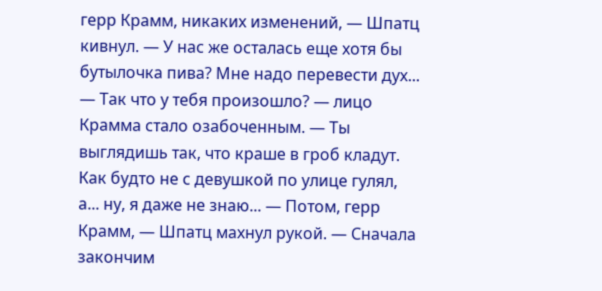герр Крамм, никаких изменений, — Шпатц кивнул. — У нас же осталась еще хотя бы бутылочка пива? Мне надо перевести дух... — Так что у тебя произошло? — лицо Крамма стало озабоченным. — Ты выглядишь так, что краше в гроб кладут. Как будто не с девушкой по улице гулял, а... ну, я даже не знаю... — Потом, герр Крамм, — Шпатц махнул рукой. — Сначала закончим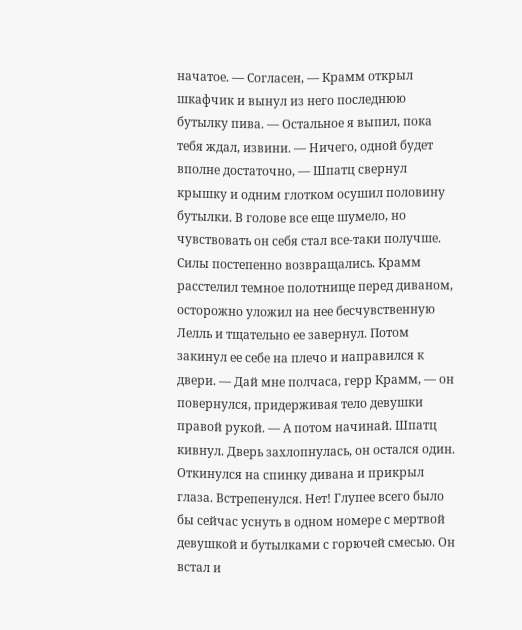начатое. — Согласен, — Крамм открыл шкафчик и вынул из него последнюю бутылку пива. — Остальное я выпил, пока тебя ждал, извини. — Ничего, одной будет вполне достаточно, — Шпатц свернул крышку и одним глотком осушил половину бутылки. В голове все еще шумело, но чувствовать он себя стал все-таки получше. Силы постепенно возвращались. Крамм расстелил темное полотнище перед диваном, осторожно уложил на нее бесчувственную Лелль и тщательно ее завернул. Потом закинул ее себе на плечо и направился к двери. — Дай мне полчаса, герр Крамм, — он повернулся, придерживая тело девушки правой рукой. — А потом начинай. Шпатц кивнул. Дверь захлопнулась, он остался один. Откинулся на спинку дивана и прикрыл глаза. Встрепенулся. Нет! Глупее всего было бы сейчас уснуть в одном номере с мертвой девушкой и бутылками с горючей смесью. Он встал и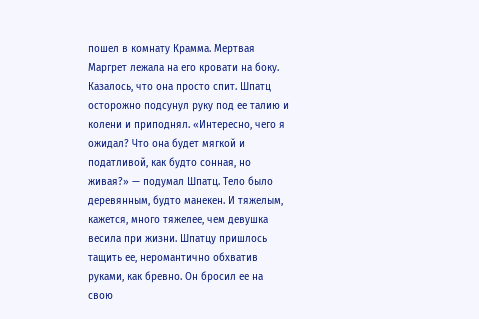пошел в комнату Крамма. Мертвая Маргрет лежала на его кровати на боку. Казалось, что она просто спит. Шпатц осторожно подсунул руку под ее талию и колени и приподнял. «Интересно, чего я ожидал? Что она будет мягкой и податливой, как будто сонная, но живая?» — подумал Шпатц. Тело было деревянным, будто манекен. И тяжелым, кажется, много тяжелее, чем девушка весила при жизни. Шпатцу пришлось тащить ее, неромантично обхватив руками, как бревно. Он бросил ее на свою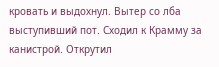кровать и выдохнул. Вытер со лба выступивший пот. Сходил к Крамму за канистрой. Открутил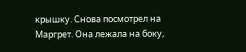крышку. Снова посмотрел на Маргрет. Она лежала на боку,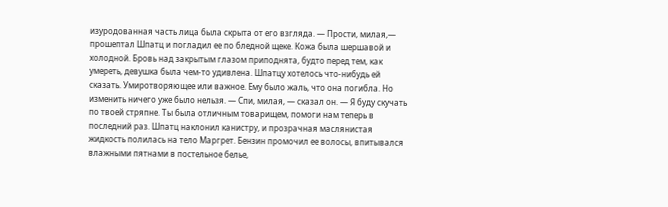изуродованная часть лица была скрыта от его взгляда. — Прости, милая,— прошептал Шпатц и погладил ее по бледной щеке. Кожа была шершавой и холодной. Бровь над закрытым глазом приподнята, будто перед тем, как умереть, девушка была чем-то удивлена. Шпатцу хотелось что-нибудь ей сказать. Умиротворяющее или важное. Ему было жаль, что она погибла. Но изменить ничего уже было нельзя. — Спи, милая, — сказал он. — Я буду скучать по твоей стряпне. Ты была отличным товарищем, помоги нам теперь в последний раз. Шпатц наклонил канистру, и прозрачная маслянистая жидкость полилась на тело Маргрет. Бензин промочил ее волосы, впитывался влажными пятнами в постельное белье,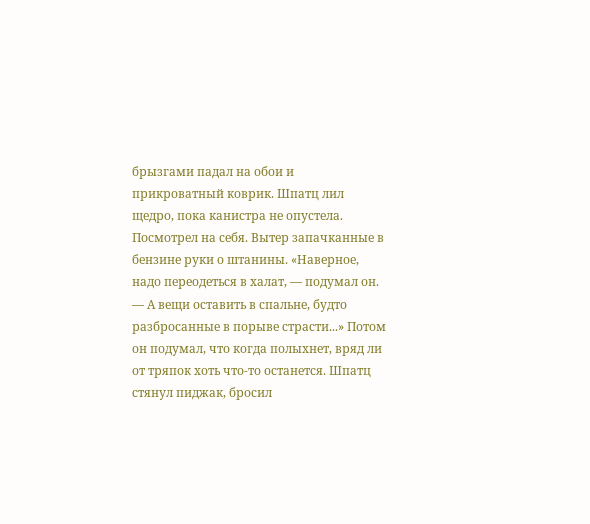брызгами падал на обои и прикроватный коврик. Шпатц лил щедро, пока канистра не опустела. Посмотрел на себя. Вытер запачканные в бензине руки о штанины. «Наверное, надо переодеться в халат, — подумал он. — А вещи оставить в спальне, будто разбросанные в порыве страсти...» Потом он подумал, что когда полыхнет, вряд ли от тряпок хоть что-то останется. Шпатц стянул пиджак, бросил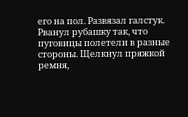его на пол. Развязал галстук. Рванул рубашку так, что пуговицы полетели в разные стороны. Щелкнул пряжкой ремня,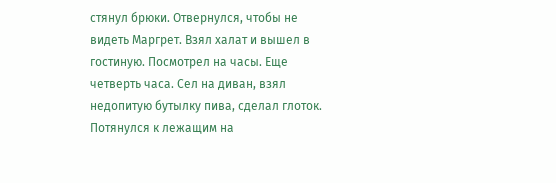стянул брюки. Отвернулся, чтобы не видеть Маргрет. Взял халат и вышел в гостиную. Посмотрел на часы. Еще четверть часа. Сел на диван, взял недопитую бутылку пива, сделал глоток. Потянулся к лежащим на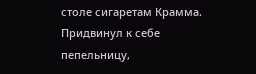столе сигаретам Крамма. Придвинул к себе пепельницу,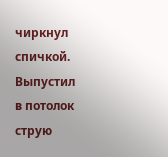чиркнул спичкой. Выпустил в потолок струю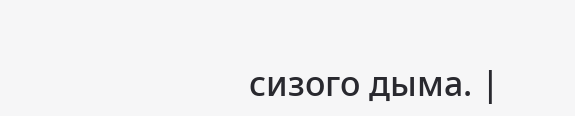сизого дыма. |